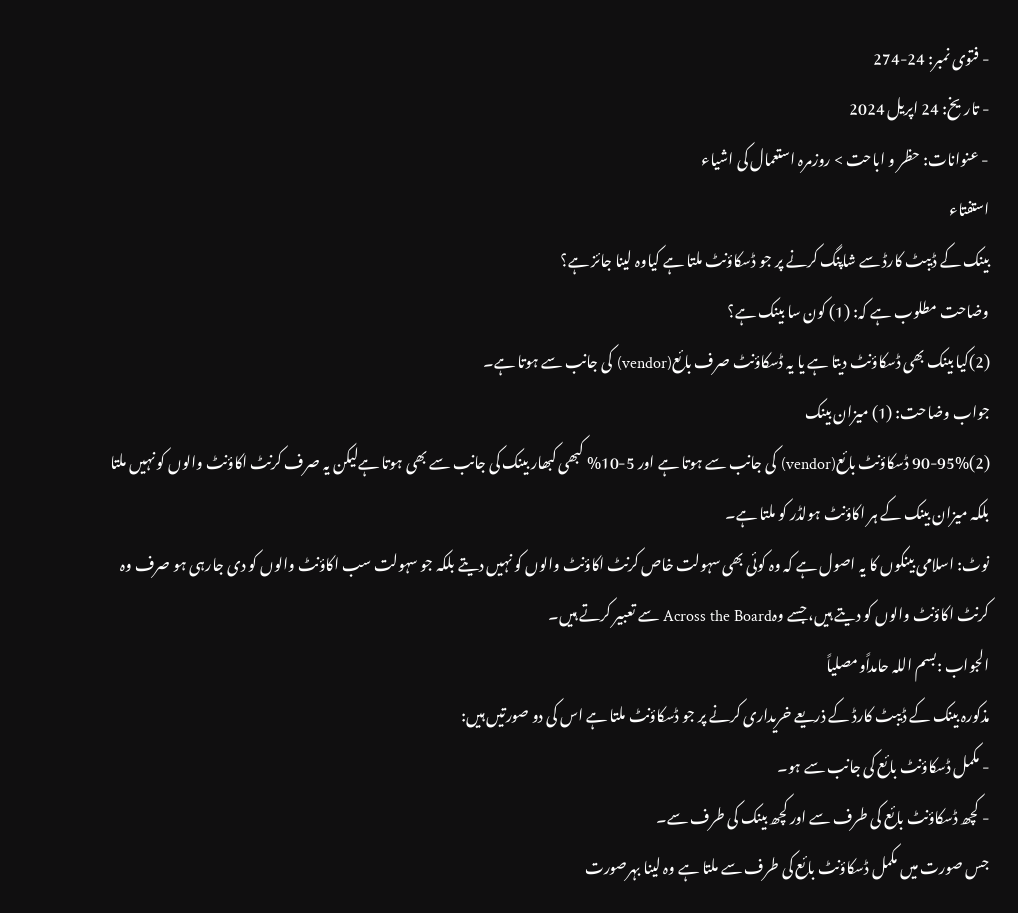- فتوی نمبر: 24-274
- تاریخ: 24 اپریل 2024
- عنوانات: حظر و اباحت > روزمرہ استعمال کی اشیاء
استفتاء
بینک کے ڈیبٹ کارڈ سے شاپنگ کرنے پر جو ڈسکاؤنٹ ملتا ہے کیاوہ لینا جائز ہے؟
وضاحت مطلوب ہے کہ: (1) کون سا بینک ہے؟
(2)کیا بینک بھی ڈسکاؤنٹ دیتا ہے یا یہ ڈسکاؤنٹ صرف بائع(vendor) کی جانب سے ہوتا ہے۔
جواب وضاحت: (1) میزان بینک
(2)90-95% ڈسکاؤنٹ بائع(vendor) کی جانب سے ہوتا ہے اور 5-10% کبھی کبھار بینک کی جانب سے بھی ہوتا ہےلیکن یہ صرف کرنٹ اکاؤنٹ والوں کو نہیں ملتا بلکہ میزان بینک کے ہر اکاؤنٹ ہولڈر کو ملتا ہے۔
نوٹ: اسلامی بینکوں کا یہ اصول ہے کہ وہ کوئی بھی سہولت خاص کرنٹ اکاؤنٹ والوں کو نہیں دیتے بلکہ جو سہولت سب اکاؤنٹ والوں کو دی جارہی ہو صرف وہ کرنٹ اکاؤنٹ والوں کو دیتے ہیں، جسے وہAcross the Board سے تعبیر کرتے ہیں۔
الجواب :بسم اللہ حامداًومصلیاً
مذکورہ بینک کے ڈیبٹ کارڈ کے ذریعے خریداری کرنے پر جو ڈسکاؤنٹ ملتا ہے اس کی دو صورتیں ہیں:
- مکمل ڈسکاؤنٹ بائع کی جانب سے ہو۔
- کچھ ڈسکاؤنٹ بائع کی طرف سے اور کچھ بینک کی طرف سے۔
جس صورت میں مکمل ڈسکاؤنٹ بائع کی طرف سے ملتا ہے وہ لینا بہرصورت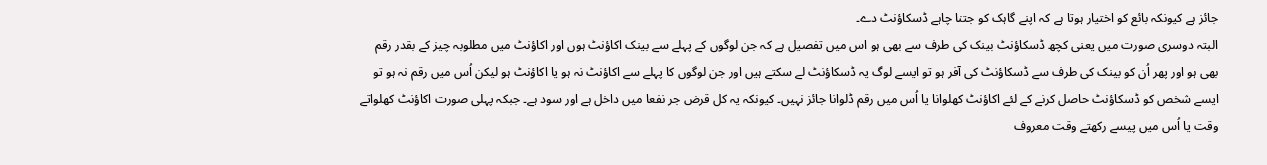جائز ہے کیونکہ بائع کو اختیار ہوتا ہے کہ اپنے گاہک کو جتنا چاہے ڈسکاؤنٹ دے۔
البتہ دوسری صورت میں یعنی کچھ ڈسکاؤنٹ بینک کی طرف سے بھی ہو اس میں تفصیل ہے کہ جن لوگوں کے پہلے سے بینک اکاؤنٹ ہوں اور اکاؤنٹ میں مطلوبہ چیز کے بقدر رقم بھی ہو اور پھر اُن کو بینک کی طرف سے ڈسکاؤنٹ کی آفر ہو تو ایسے لوگ یہ ڈسکاؤنٹ لے سکتے ہیں اور جن لوگوں کا پہلے سے اکاؤنٹ نہ ہو یا اکاؤنٹ ہو لیکن اُس میں رقم نہ ہو تو ایسے شخص کو ڈسکاؤنٹ حاصل کرنے کے لئے اکاؤنٹ کھلوانا یا اُس میں رقم ڈلوانا جائز نہیں۔ کیونکہ یہ کل قرض جر نفعا میں داخل ہے اور سود ہے۔ جبکہ پہلی صورت اکاؤنٹ کھلواتے وقت یا اُس میں پیسے رکھتے وقت معروف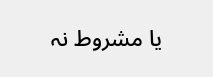یا مشروط نہ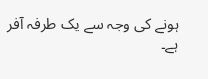ہونے کی وجہ سے یک طرفہ آفر ہے۔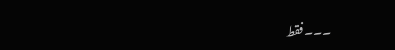۔۔۔فقط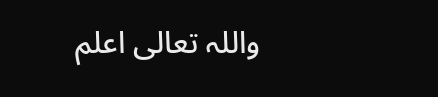واللہ تعالی اعلم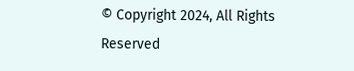© Copyright 2024, All Rights Reserved